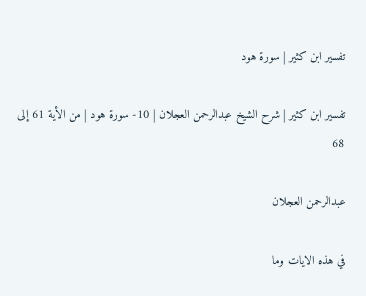تفسير ابن كثير | سورة هود

تفسير ابن كثير | شرح الشيخ عبدالرحمن العجلان | 10- سورة هود | من الأية 61 إلى 68

عبدالرحمن العجلان

في هذه الايات وما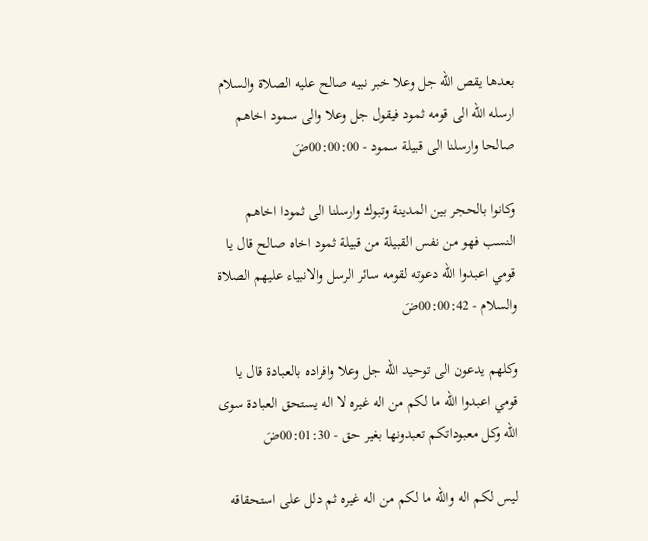بعدها يقص الله جل وعلا خبر نبيه صالح عليه الصلاة والسلام ارسله الله الى قومه ثمود فيقول جل وعلا والى سمود اخاهم صالحا وارسلنا الى قبيلة سمود - 00:00:00ضَ

وكانوا بالحجر بين المدينة وتبوك وارسلنا الى ثمودا اخاهم النسب فهو من نفس القبيلة من قبيلة ثمود اخاه صالح قال يا قومي اعبدوا الله دعوته لقومه سائر الرسل والانبياء عليهم الصلاة والسلام - 00:00:42ضَ

وكلهم يدعون الى توحيد الله جل وعلا وافراده بالعبادة قال يا قومي اعبدوا الله ما لكم من اله غيره لا اله يستحق العبادة سوى الله وكل معبوداتكم تعبدونها بغير حق - 00:01:30ضَ

ليس لكم اله والله ما لكم من اله غيره ثم دلل على استحقاقه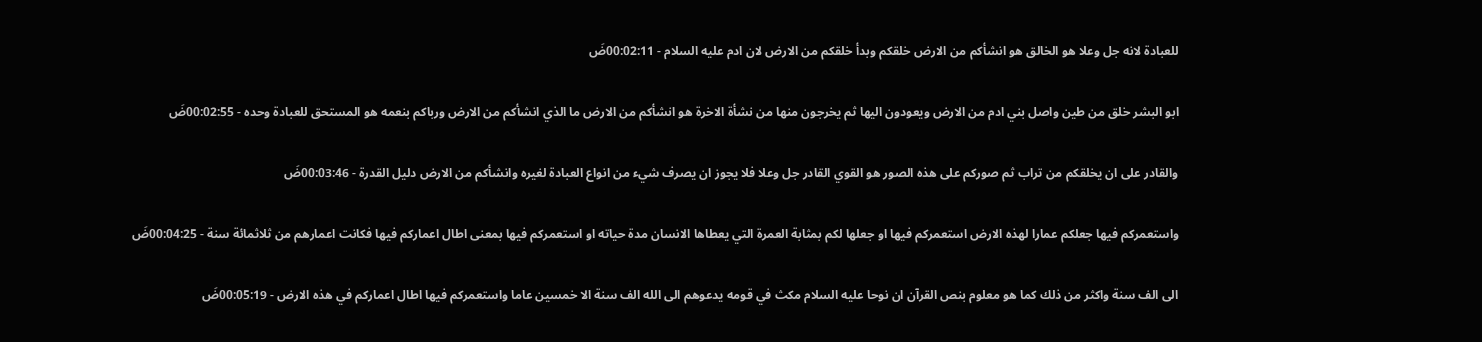للعبادة لانه جل وعلا هو الخالق هو انشأكم من الارض خلقكم وبدأ خلقكم من الارض لان ادم عليه السلام - 00:02:11ضَ

ابو البشر خلق من طين واصل بني ادم من الارض ويعودون اليها ثم يخرجون منها من نشأة الاخرة هو انشأكم من الارض ما الذي انشأكم من الارض ورباكم بنعمه هو المستحق للعبادة وحده - 00:02:55ضَ

والقادر على ان يخلقكم من تراب ثم صوركم على هذه الصور هو القوي القادر جل وعلا فلا يجوز ان يصرف شيء من انواع العبادة لغيره وانشأكم من الارض دليل القدرة - 00:03:46ضَ

واستعمركم فيها جعلكم عمارا لهذه الارض استعمركم فيها او جعلها لكم بمثابة العمرة التي يعطاها الانسان مدة حياته او استعمركم فيها بمعنى اطال اعماركم فيها فكانت اعمارهم من ثلاثمائة سنة - 00:04:25ضَ

الى الف سنة واكثر من ذلك كما هو معلوم بنص القرآن ان نوحا عليه السلام مكث في قومه يدعوهم الى الله الف سنة الا خمسين عاما واستعمركم فيها اطال اعماركم في هذه الارض - 00:05:19ضَ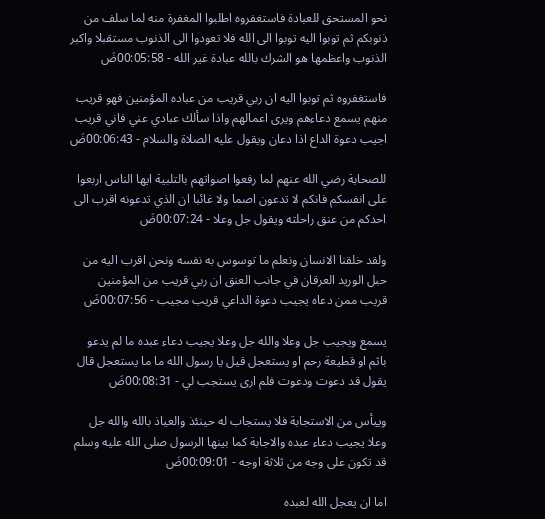نحو المستحق للعبادة فاستغفروه اطلبوا المغفرة منه لما سلف من ذنوبكم ثم توبوا اليه توبوا الى الله فلا تعودوا الى الذنوب مستقبلا واكبر الذنوب واعظمها هو الشرك بالله عبادة غير الله - 00:05:58ضَ

فاستغفروه ثم توبوا اليه ان ربي قريب من عباده المؤمنين فهو قريب منهم يسمع دعاءهم ويرى اعمالهم واذا سألك عبادي عني فاني قريب اجيب دعوة الداع اذا دعان ويقول عليه الصلاة والسلام - 00:06:43ضَ

للصحابة رضي الله عنهم لما رفعوا اصواتهم بالتلبية ايها الناس اربعوا على انفسكم فانكم لا تدعون اصما ولا غائبا ان الذي تدعونه اقرب الى احدكم من عنق راحلته ويقول جل وعلا - 00:07:24ضَ

ولقد خلقنا الانسان ونعلم ما توسوس به نفسه ونحن اقرب اليه من حبل الوريد العرقان في جانب العنق ان ربي قريب من المؤمنين قريب ممن دعاه يجيب دعوة الداعي قريب مجيب - 00:07:56ضَ

يسمع ويجيب جل وعلا والله جل وعلا يجيب دعاء عبده ما لم يدعو باثم او قطيعة رحم او يستعجل قيل يا رسول الله ما ما يستعجل قال يقول قد دعوت ودعوت فلم ارى يستجب لي - 00:08:31ضَ

وييأس من الاستجابة فلا يستجاب له حينئذ والعياذ بالله والله جل وعلا يجيب دعاء عبده والاجابة كما بينها الرسول صلى الله عليه وسلم قد تكون على وجه من ثلاثة اوجه - 00:09:01ضَ

اما ان يعجل الله لعبده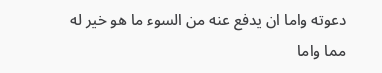دعوته واما ان يدفع عنه من السوء ما هو خير له مما واما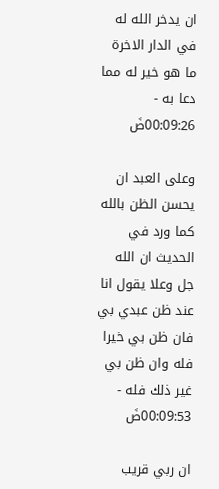ان يدخر الله له في الدار الاخرة ما هو خير له مما دعا به - 00:09:26ضَ

وعلى العبد ان يحسن الظن بالله كما ورد في الحديث ان الله جل وعلا يقول انا عند ظن عبدي بي فان ظن بي خيرا فله وان ظن بي غير ذلك فله - 00:09:53ضَ

ان ربي قريب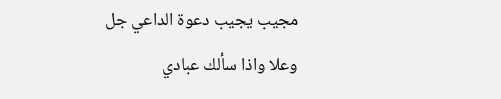مجيب يجيب دعوة الداعي جل وعلا واذا سألك عبادي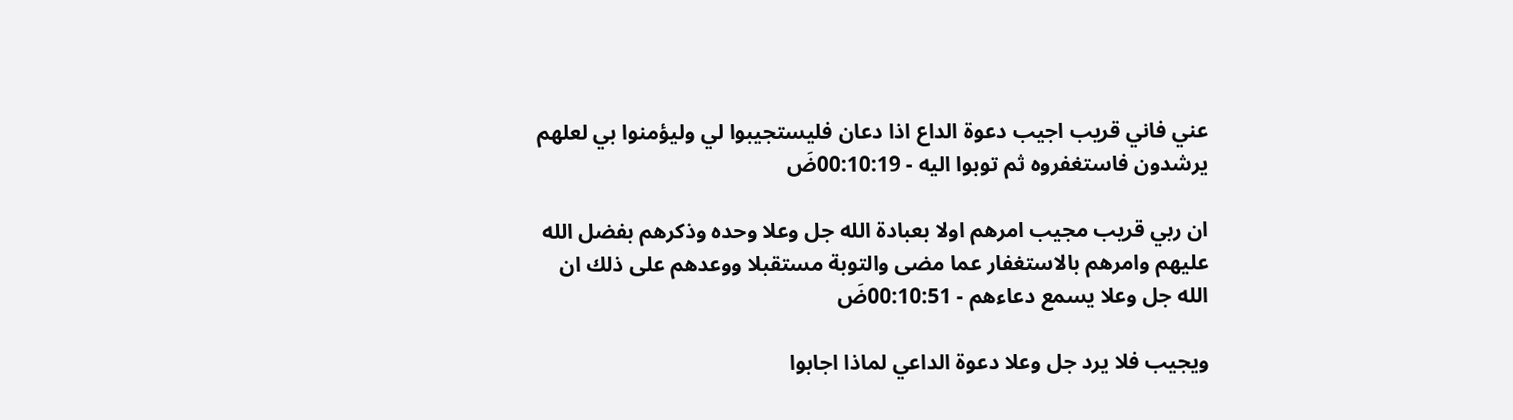عني فاني قريب اجيب دعوة الداع اذا دعان فليستجيبوا لي وليؤمنوا بي لعلهم يرشدون فاستغفروه ثم توبوا اليه - 00:10:19ضَ

ان ربي قريب مجيب امرهم اولا بعبادة الله جل وعلا وحده وذكرهم بفضل الله عليهم وامرهم بالاستغفار عما مضى والتوبة مستقبلا ووعدهم على ذلك ان الله جل وعلا يسمع دعاءهم - 00:10:51ضَ

ويجيب فلا يرد جل وعلا دعوة الداعي لماذا اجابوا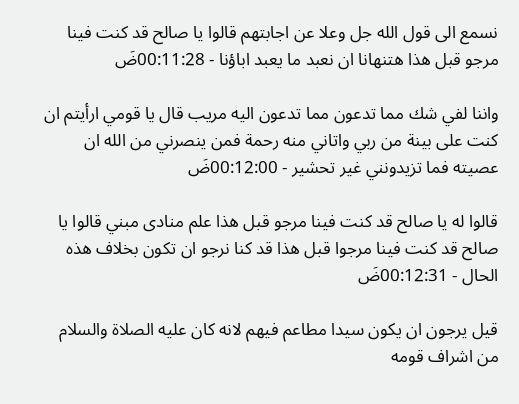نسمع الى قول الله جل وعلا عن اجابتهم قالوا يا صالح قد كنت فينا مرجو قبل هذا هتنهانا ان نعبد ما يعبد اباؤنا - 00:11:28ضَ

واننا لفي شك مما تدعون مما تدعون اليه مريب قال يا قومي ارأيتم ان كنت على بينة من ربي واتاني منه رحمة فمن ينصرني من الله ان عصيته فما تزيدونني غير تحشير - 00:12:00ضَ

قالوا له يا صالح قد كنت فينا مرجو قبل هذا علم منادى مبني قالوا يا صالح قد كنت فينا مرجوا قبل هذا قد كنا نرجو ان تكون بخلاف هذه الحال - 00:12:31ضَ

قيل يرجون ان يكون سيدا مطاعم فيهم لانه كان عليه الصلاة والسلام من اشراف قومه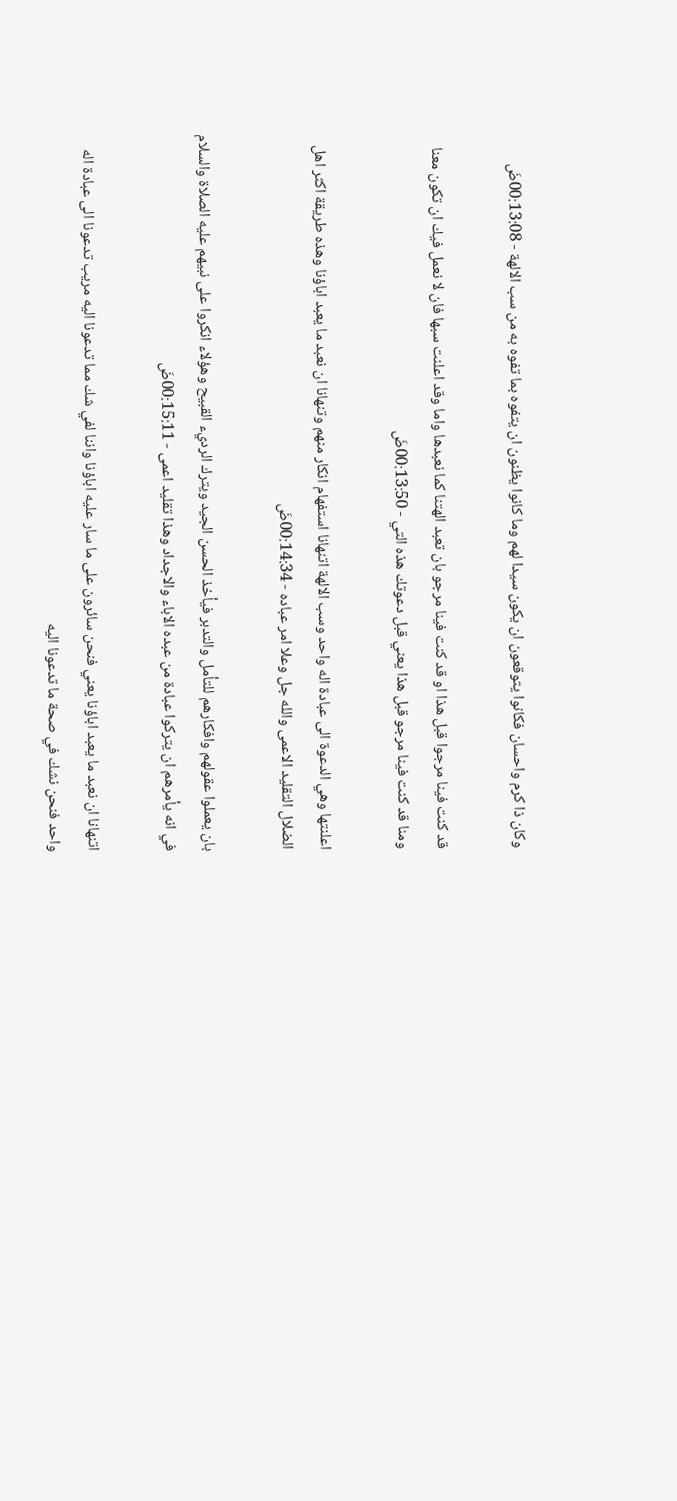وكان ذا كرم واحسان فكانوا يتوقعون ان يكون سيدا لهم وما كانوا يظنون ان يتفوه بما تفوه به من سب الالهة - 00:13:08ضَ

قد كنت فينا مرجوا قبل هذا او قد كنت فينا مرجو بان تعبد الهتنا كما نعبدها واما وقد اعلنت سبها فان لا نعمل فيك ان تكون معنا ومنا قد كنت فينا مرجو قبل هذا يعني قبل دعوتك هذه التي - 00:13:50ضَ

اعلنتها وهي الدعوة الى عبادة اله واحد وسب الالهة اتنهانا استفهام انكار منهم وتنهانا ان نعبد ما يعبد اباؤنا وهذه طريقة اكثر اهل الضلال التقليد الاعمى والله جل وعلا امر عباده - 00:14:34ضَ

بان يعملوا عقولهم وافكارهم للتأمل والتدبر فيأخذ الحسن الجيد ويترك الرديء القبيح وهؤلاء انكروا على نبيهم عليه الصلاة والسلام في انه يأمرهم ان يتركوا عبادة من عبده الاباء والاجداد وهذا تقليد اعمى - 00:15:11ضَ

اتنهانا ان نعبد ما يعبد اباؤنا يعني فنحن سائرون على ما سار عليه اباؤنا واننا لفي شك مما تدعونا اليه مريب تدعونا الى عبادة اله واحد فنحن نشك في صحة ما تدعونا اليه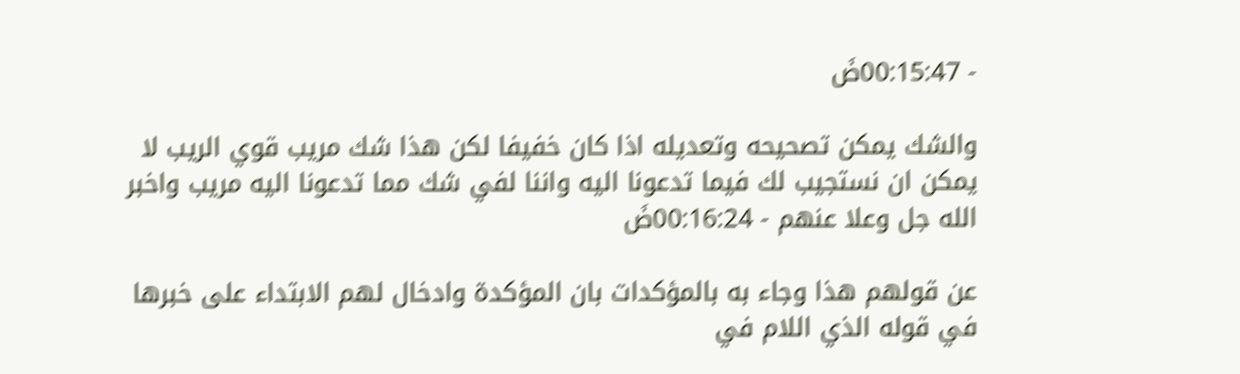- 00:15:47ضَ

والشك يمكن تصحيحه وتعديله اذا كان خفيفا لكن هذا شك مريب قوي الريب لا يمكن ان نستجيب لك فيما تدعونا اليه واننا لفي شك مما تدعونا اليه مريب واخبر الله جل وعلا عنهم - 00:16:24ضَ

عن قولهم هذا وجاء به بالمؤكدات بان المؤكدة وادخال لهم الابتداء على خبرها في قوله الذي اللام في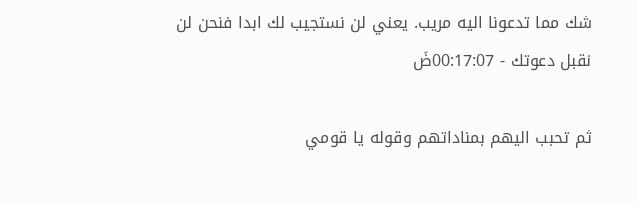شك مما تدعونا اليه مريب. يعني لن نستجيب لك ابدا فنحن لن نقبل دعوتك - 00:17:07ضَ

ثم تحبب اليهم بمناداتهم وقوله يا قومي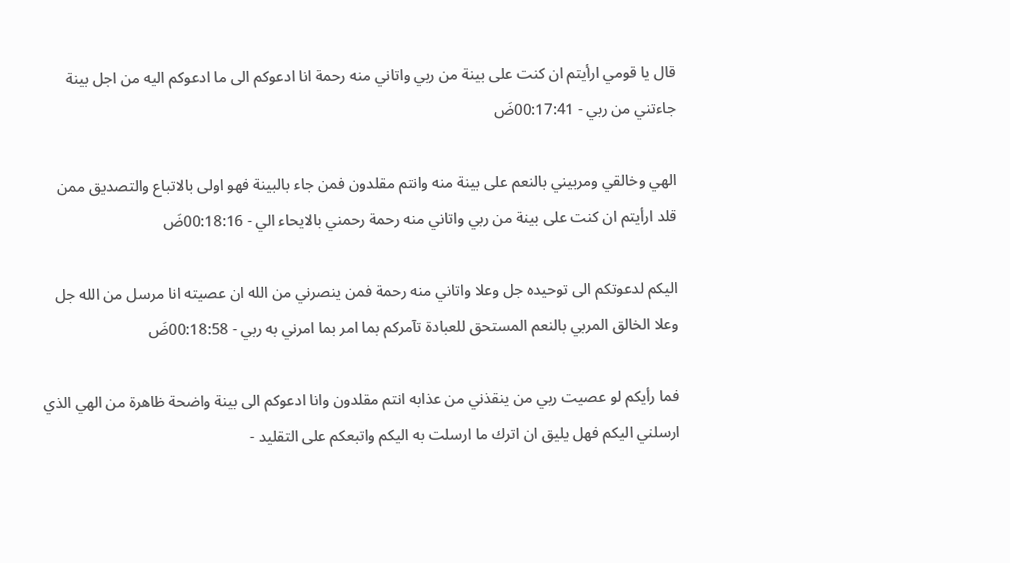قال يا قومي ارأيتم ان كنت على بينة من ربي واتاني منه رحمة انا ادعوكم الى ما ادعوكم اليه من اجل بينة جاءتني من ربي - 00:17:41ضَ

الهي وخالقي ومربيني بالنعم على بينة منه وانتم مقلدون فمن جاء بالبينة فهو اولى بالاتباع والتصديق ممن قلد ارأيتم ان كنت على بينة من ربي واتاني منه رحمة رحمني بالايحاء الي - 00:18:16ضَ

اليكم لدعوتكم الى توحيده جل وعلا واتاني منه رحمة فمن ينصرني من الله ان عصيته انا مرسل من الله جل وعلا الخالق المربي بالنعم المستحق للعبادة تآمركم بما امر بما امرني به ربي - 00:18:58ضَ

فما رأيكم لو عصيت ربي من ينقذني من عذابه انتم مقلدون وانا ادعوكم الى بينة واضحة ظاهرة من الهي الذي ارسلني اليكم فهل يليق ان اترك ما ارسلت به اليكم واتبعكم على التقليد -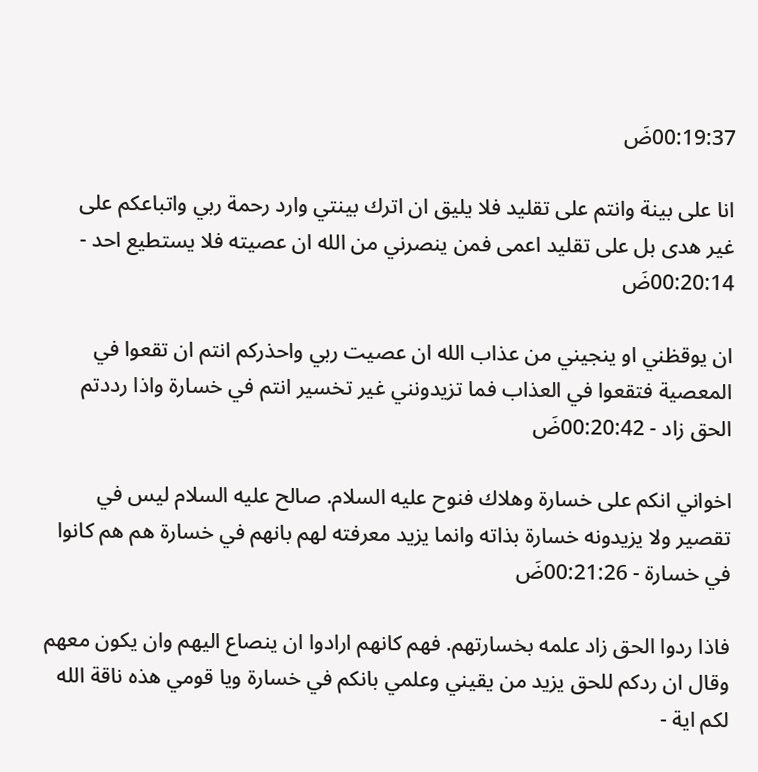00:19:37ضَ

انا على بينة وانتم على تقليد فلا يليق ان اترك بينتي وارد رحمة ربي واتباعكم على غير هدى بل على تقليد اعمى فمن ينصرني من الله ان عصيته فلا يستطيع احد - 00:20:14ضَ

ان يوقظني او ينجيني من عذاب الله ان عصيت ربي واحذركم انتم ان تقعوا في المعصية فتقعوا في العذاب فما تزيدونني غير تخسير انتم في خسارة واذا رددتم الحق زاد - 00:20:42ضَ

اخواني انكم على خسارة وهلاك فنوح عليه السلام. صالح عليه السلام ليس في تقصير ولا يزيدونه خسارة بذاته وانما يزيد معرفته لهم بانهم في خسارة هم هم كانوا في خسارة - 00:21:26ضَ

فاذا ردوا الحق زاد علمه بخسارتهم. فهم كانهم ارادوا ان ينصاع اليهم وان يكون معهم وقال ان ردكم للحق يزيد من يقيني وعلمي بانكم في خسارة ويا قومي هذه ناقة الله لكم اية -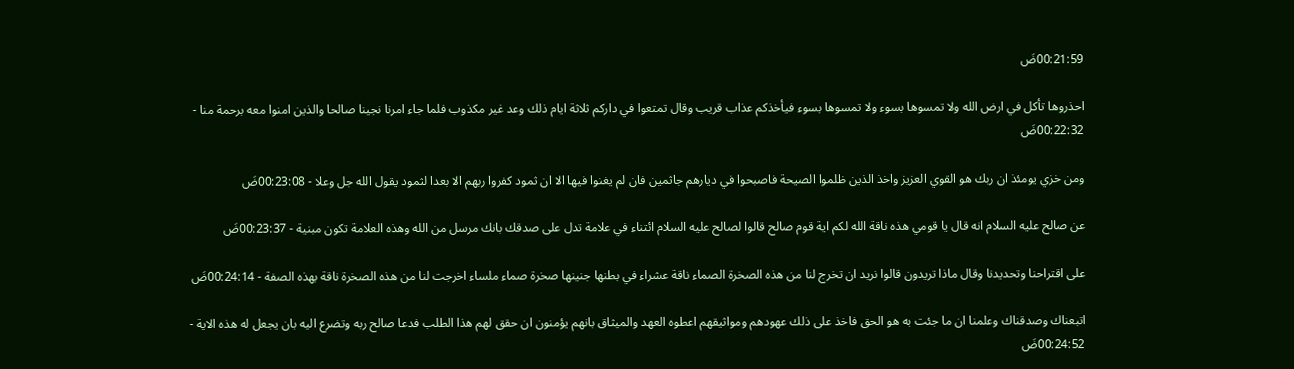00:21:59ضَ

احذروها تأكل في ارض الله ولا تمسوها بسوء ولا تمسوها بسوء فيأخذكم عذاب قريب وقال تمتعوا في داركم ثلاثة ايام ذلك وعد غير مكذوب فلما جاء امرنا نجينا صالحا والذين امنوا معه برحمة منا - 00:22:32ضَ

ومن خزي يومئذ ان ربك هو القوي العزيز واخذ الذين ظلموا الصيحة فاصبحوا في ديارهم جاثمين فان لم يغنوا فيها الا ان ثمود كفروا ربهم الا بعدا لثمود يقول الله جل وعلا - 00:23:08ضَ

عن صالح عليه السلام انه قال يا قومي هذه ناقة الله لكم اية قوم صالح قالوا لصالح عليه السلام ائتناء في علامة تدل على صدقك بانك مرسل من الله وهذه العلامة تكون مبنية - 00:23:37ضَ

على اقتراحنا وتحديدنا وقال ماذا تريدون قالوا نريد ان تخرج لنا من هذه الصخرة الصماء ناقة عشراء في بطنها جنينها صخرة صماء ملساء اخرجت لنا من هذه الصخرة ناقة بهذه الصفة - 00:24:14ضَ

اتبعناك وصدقناك وعلمنا ان ما جئت به هو الحق فاخذ على ذلك عهودهم ومواثيقهم اعطوه العهد والميثاق بانهم يؤمنون ان حقق لهم هذا الطلب فدعا صالح ربه وتضرع اليه بان يجعل له هذه الاية - 00:24:52ضَ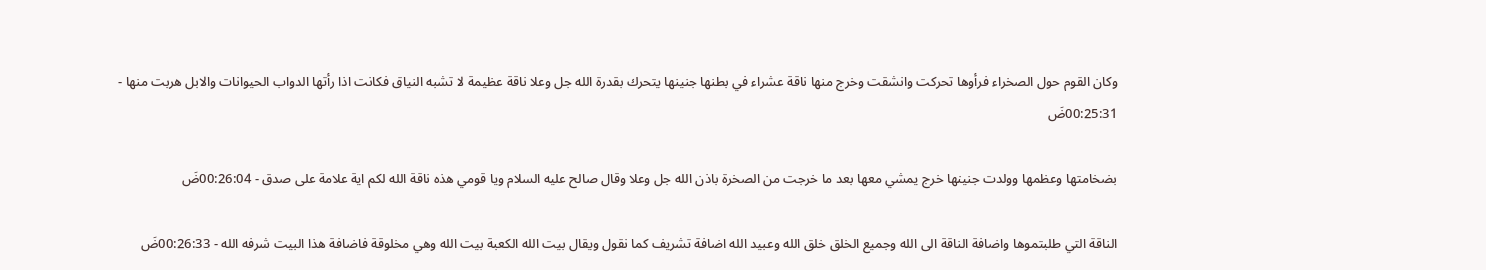وكان القوم حول الصخراء فرأوها تحركت وانشقت وخرج منها ناقة عشراء في بطنها جنينها يتحرك بقدرة الله جل وعلا ناقة عظيمة لا تشبه النياق فكانت اذا رأتها الدواب الحيوانات والابل هربت منها - 00:25:31ضَ

بضخامتها وعظمها وولدت جنينها خرج يمشي معها بعد ما خرجت من الصخرة باذن الله جل وعلا وقال صالح عليه السلام ويا قومي هذه ناقة الله لكم اية علامة على صدق - 00:26:04ضَ

الناقة التي طلبتموها واضافة الناقة الى الله وجميع الخلق خلق الله وعبيد الله اضافة تشريف كما نقول ويقال بيت الله الكعبة بيت الله وهي مخلوقة فاضافة هذا البيت شرفه الله - 00:26:33ضَ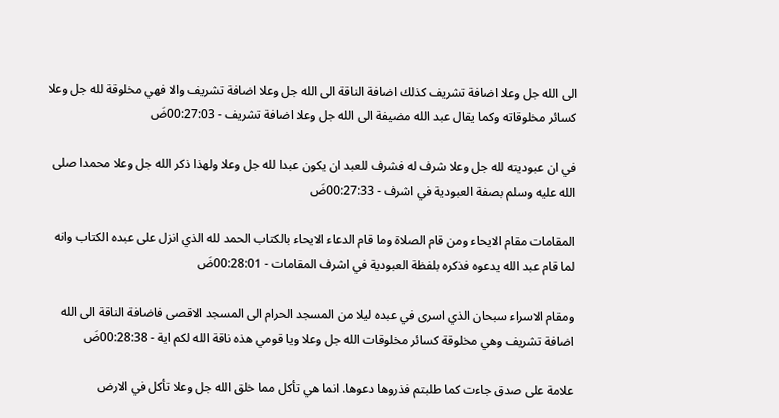الى الله جل وعلا اضافة تشريف كذلك اضافة الناقة الى الله جل وعلا اضافة تشريف والا فهي مخلوقة لله جل وعلا كسائر مخلوقاته وكما يقال عبد الله مضيفة الى الله جل وعلا اضافة تشريف - 00:27:03ضَ

في ان عبوديته لله جل وعلا شرف له فشرف للعبد ان يكون عبدا لله جل وعلا ولهذا ذكر الله جل وعلا محمدا صلى الله عليه وسلم بصفة العبودية في اشرف - 00:27:33ضَ

المقامات مقام الايحاء ومن قام الصلاة وما قام الدعاء الايحاء بالكتاب الحمد لله الذي انزل على عبده الكتاب وانه لما قام عبد الله يدعوه فذكره بلفظة العبودية في اشرف المقامات - 00:28:01ضَ

ومقام الاسراء سبحان الذي اسرى في عبده ليلا من المسجد الحرام الى المسجد الاقصى فاضافة الناقة الى الله اضافة تشريف وهي مخلوقة كسائر مخلوقات الله جل وعلا ويا قومي هذه ناقة الله لكم اية - 00:28:38ضَ

علامة على صدق جاءت كما طلبتم فذروها دعوها. انما هي تأكل مما خلق الله جل وعلا تأكل في الارض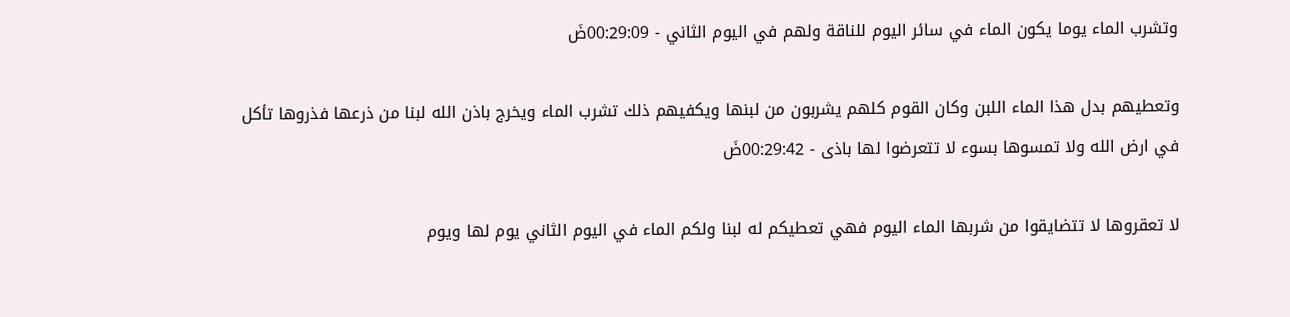وتشرب الماء يوما يكون الماء في سائر اليوم للناقة ولهم في اليوم الثاني - 00:29:09ضَ

وتعطيهم بدل هذا الماء اللبن وكان القوم كلهم يشربون من لبنها ويكفيهم ذلك تشرب الماء ويخرج باذن الله لبنا من ذرعها فذروها تأكل في ارض الله ولا تمسوها بسوء لا تتعرضوا لها باذى - 00:29:42ضَ

لا تعقروها لا تتضايقوا من شربها الماء اليوم فهي تعطيكم له لبنا ولكم الماء في اليوم الثاني يوم لها ويوم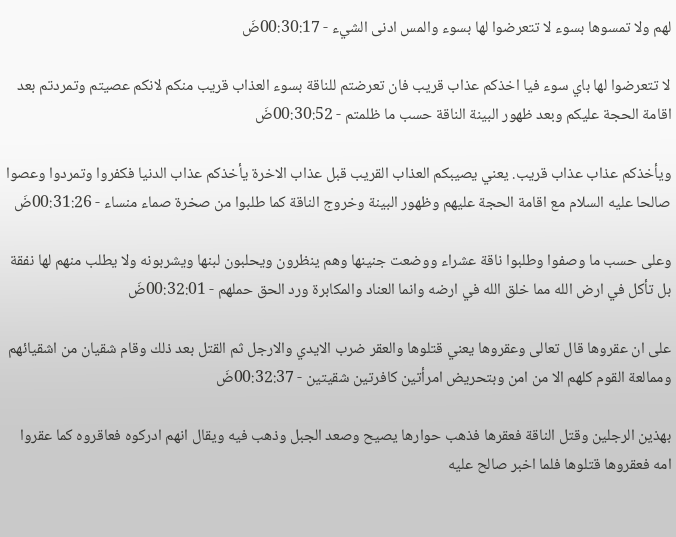لهم ولا تمسوها بسوء لا تتعرضوا لها بسوء والمس ادنى الشيء - 00:30:17ضَ

لا تتعرضوا لها باي سوء فيا اخذكم عذاب قريب فان تعرضتم للناقة بسوء العذاب قريب منكم لانكم عصيتم وتمردتم بعد اقامة الحجة عليكم وبعد ظهور البينة الناقة حسب ما ظلمتم - 00:30:52ضَ

ويأخذكم عذاب عذاب قريب. يعني يصيبكم العذاب القريب قبل عذاب الاخرة يأخذكم عذاب الدنيا فكفروا وتمردوا وعصوا صالحا عليه السلام مع اقامة الحجة عليهم وظهور البينة وخروج الناقة كما طلبوا من صخرة صماء منساء - 00:31:26ضَ

وعلى حسب ما وصفوا وطلبوا ناقة عشراء ووضعت جنينها وهم ينظرون ويحلبون لبنها ويشربونه ولا يطلب منهم لها نفقة بل تأكل في ارض الله مما خلق الله في ارضه وانما العناد والمكابرة ورد الحق حملهم - 00:32:01ضَ

على ان عقروها قال تعالى وعقروها يعني قتلوها والعقر ضرب الايدي والارجل ثم القتل بعد ذلك وقام شقيان من اشقيائهم وممالعة القوم كلهم الا من امن وبتحريض امرأتين كافرتين شقيتين - 00:32:37ضَ

بهذين الرجلين وقتل الناقة فعقرها فذهب حوارها يصيح وصعد الجبل وذهب فيه ويقال انهم ادركوه فعاقروه كما عقروا امه فعقروها قتلوها فلما اخبر صالح عليه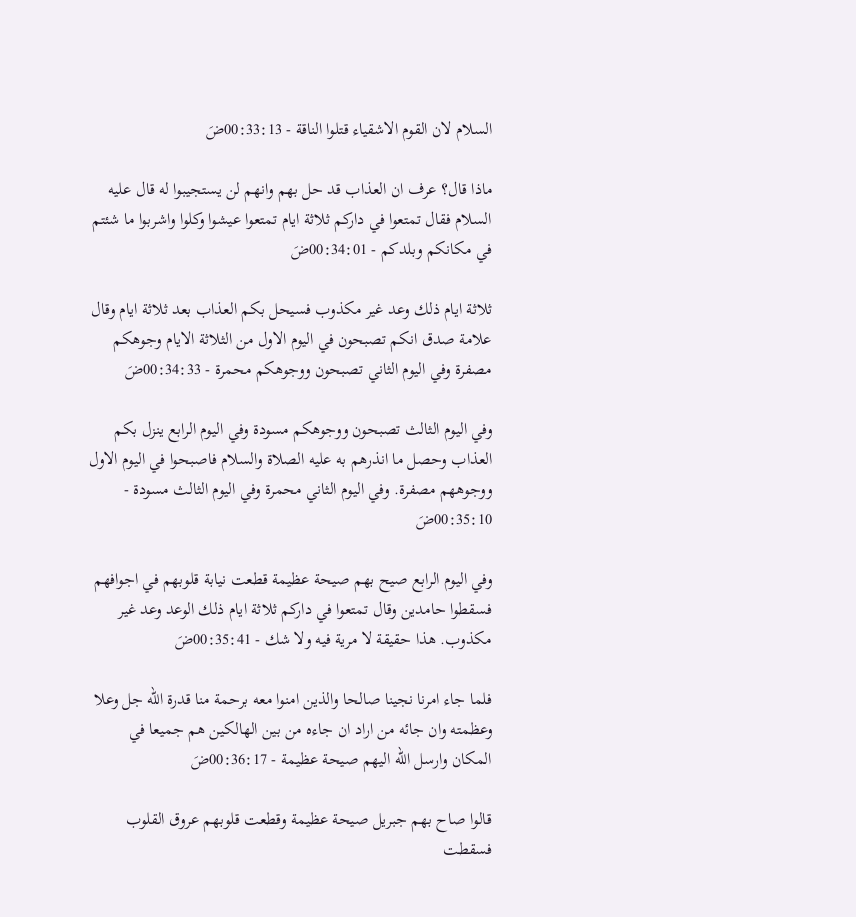السلام لان القوم الاشقياء قتلوا الناقة - 00:33:13ضَ

ماذا قال؟ عرف ان العذاب قد حل بهم وانهم لن يستجيبوا له قال عليه السلام فقال تمتعوا في داركم ثلاثة ايام تمتعوا عيشوا وكلوا واشربوا ما شئتم في مكانكم وبلدكم - 00:34:01ضَ

ثلاثة ايام ذلك وعد غير مكذوب فسيحل بكم العذاب بعد ثلاثة ايام وقال علامة صدق انكم تصبحون في اليوم الاول من الثلاثة الايام وجوهكم مصفرة وفي اليوم الثاني تصبحون ووجوهكم محمرة - 00:34:33ضَ

وفي اليوم الثالث تصبحون ووجوهكم مسودة وفي اليوم الرابع ينزل بكم العذاب وحصل ما انذرهم به عليه الصلاة والسلام فاصبحوا في اليوم الاول ووجوههم مصفرة. وفي اليوم الثاني محمرة وفي اليوم الثالث مسودة - 00:35:10ضَ

وفي اليوم الرابع صيح بهم صيحة عظيمة قطعت نيابة قلوبهم في اجوافهم فسقطوا حامدين وقال تمتعوا في داركم ثلاثة ايام ذلك الوعد وعد غير مكذوب. هذا حقيقة لا مرية فيه ولا شك - 00:35:41ضَ

فلما جاء امرنا نجينا صالحا والذين امنوا معه برحمة منا قدرة الله جل وعلا وعظمته وان جائه من اراد ان جاءه من بين الهالكين هم جميعا في المكان وارسل الله اليهم صيحة عظيمة - 00:36:17ضَ

قالوا صاح بهم جبريل صيحة عظيمة وقطعت قلوبهم عروق القلوب فسقطت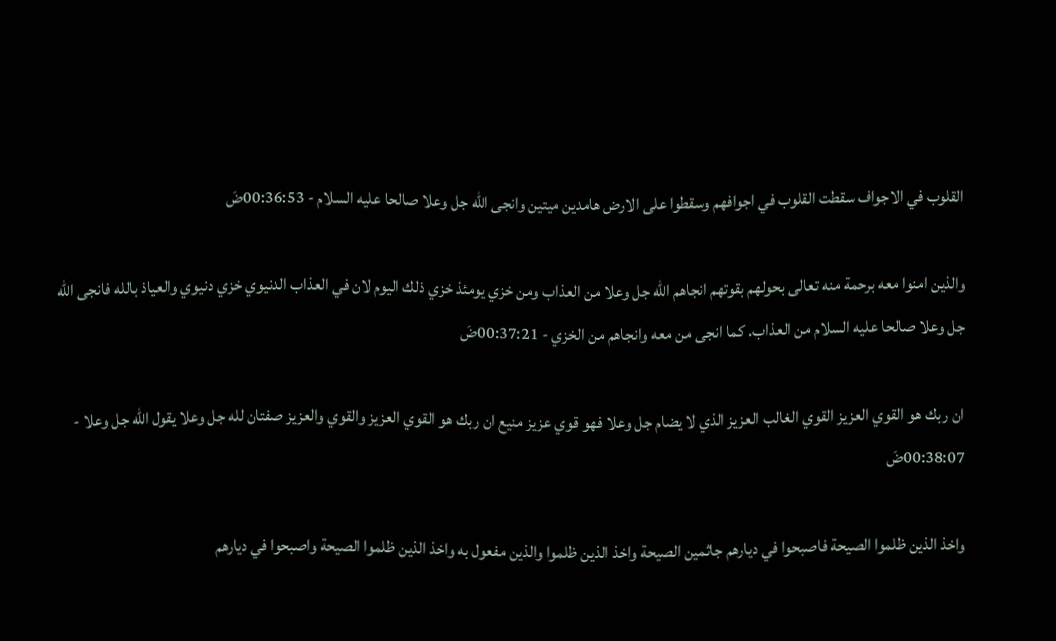القلوب في الاجواف سقطت القلوب في اجوافهم وسقطوا على الارض هامدين ميتين وانجى الله جل وعلا صالحا عليه السلام - 00:36:53ضَ

والذين امنوا معه برحمة منه تعالى بحولهم بقوتهم انجاهم الله جل وعلا من العذاب ومن خزي يومئذ خزي ذلك اليوم لان في العذاب الدنيوي خزي دنيوي والعياذ بالله فانجى الله جل وعلا صالحا عليه السلام من العذاب. كما انجى من معه وانجاهم من الخزي - 00:37:21ضَ

ان ربك هو القوي العزيز القوي الغالب العزيز الذي لا يضام جل وعلا فهو قوي عزيز منيع ان ربك هو القوي العزيز والقوي والعزيز صفتان لله جل وعلا يقول الله جل وعلا - 00:38:07ضَ

واخذ الذين ظلموا الصيحة فاصبحوا في ديارهم جاثمين الصيحة واخذ الذين ظلموا والذين مفعول به واخذ الذين ظلموا الصيحة واصبحوا في ديارهم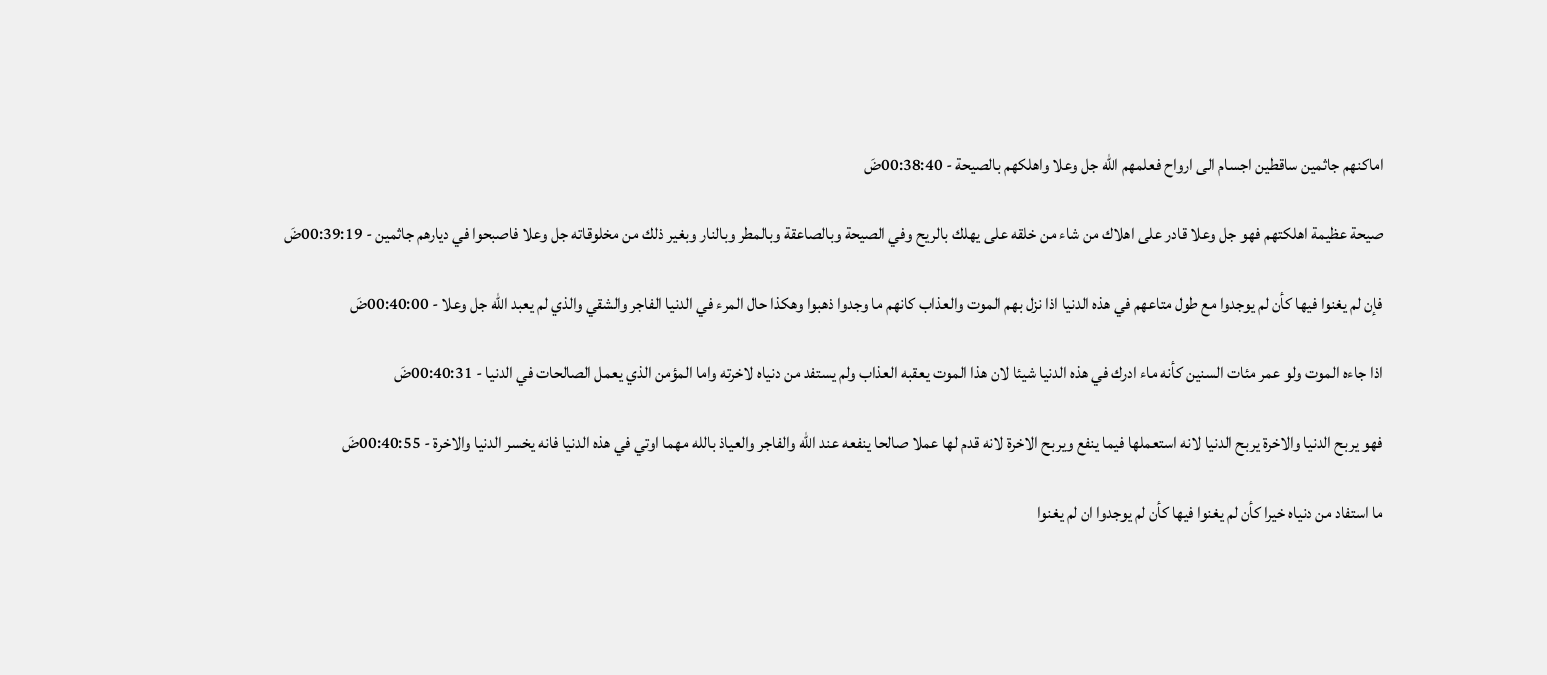اماكنهم جاثمين ساقطين اجسام الى ارواح فعلمهم الله جل وعلا واهلكهم بالصيحة - 00:38:40ضَ

صيحة عظيمة اهلكتهم فهو جل وعلا قادر على اهلاك من شاء من خلقه على يهلك بالريح وفي الصيحة وبالصاعقة وبالمطر وبالنار وبغير ذلك من مخلوقاته جل وعلا فاصبحوا في ديارهم جاثمين - 00:39:19ضَ

فإن لم يغنوا فيها كأن لم يوجدوا مع طول متاعهم في هذه الدنيا اذا نزل بهم الموت والعذاب كانهم ما وجدوا ذهبوا وهكذا حال المرء في الدنيا الفاجر والشقي والذي لم يعبد الله جل وعلا - 00:40:00ضَ

اذا جاءه الموت ولو عمر مئات السنين كأنه ماء ادرك في هذه الدنيا شيئا لان هذا الموت يعقبه العذاب ولم يستفد من دنياه لاخرته واما المؤمن الذي يعمل الصالحات في الدنيا - 00:40:31ضَ

فهو يربح الدنيا والاخرة يربح الدنيا لانه استعملها فيما ينفع ويربح الاخرة لانه قدم لها عملا صالحا ينفعه عند الله والفاجر والعياذ بالله مهما اوتي في هذه الدنيا فانه يخسر الدنيا والاخرة - 00:40:55ضَ

ما استفاد من دنياه خيرا كأن لم يغنوا فيها كأن لم يوجدوا ان لم يغنوا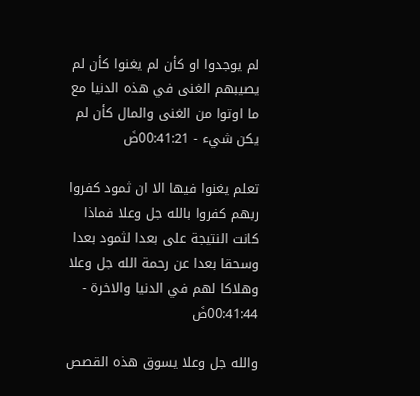لم يوجدوا او كأن لم يغنوا كأن لم يصيبهم الغنى في هذه الدنيا مع ما اوتوا من الغنى والمال كأن لم يكن شيء - 00:41:21ضَ

تعلم يغنوا فيها الا ان ثمود كفروا ربهم كفروا بالله جل وعلا فماذا كانت النتيجة على بعدا لثمود بعدا وسحقا بعدا عن رحمة الله جل وعلا وهلاكا لهم في الدنيا والاخرة - 00:41:44ضَ

والله جل وعلا يسوق هذه القصص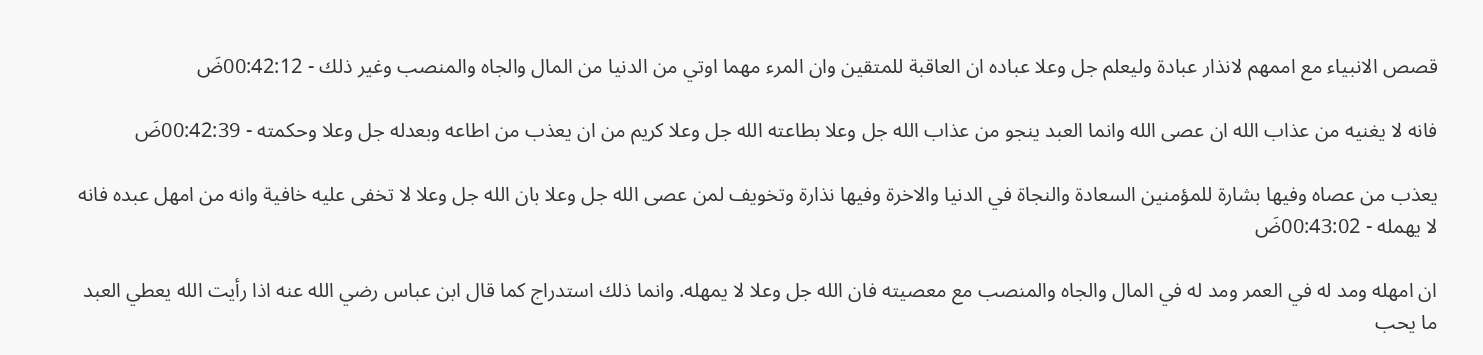قصص الانبياء مع اممهم لانذار عبادة وليعلم جل وعلا عباده ان العاقبة للمتقين وان المرء مهما اوتي من الدنيا من المال والجاه والمنصب وغير ذلك - 00:42:12ضَ

فانه لا يغنيه من عذاب الله ان عصى الله وانما العبد ينجو من عذاب الله جل وعلا بطاعته الله جل وعلا كريم من ان يعذب من اطاعه وبعدله جل وعلا وحكمته - 00:42:39ضَ

يعذب من عصاه وفيها بشارة للمؤمنين السعادة والنجاة في الدنيا والاخرة وفيها نذارة وتخويف لمن عصى الله جل وعلا بان الله جل وعلا لا تخفى عليه خافية وانه من امهل عبده فانه لا يهمله - 00:43:02ضَ

ان امهله ومد له في العمر ومد له في المال والجاه والمنصب مع معصيته فان الله جل وعلا لا يمهله. وانما ذلك استدراج كما قال ابن عباس رضي الله عنه اذا رأيت الله يعطي العبد ما يحب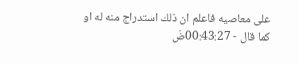على معاصيه فاعلم ان ذلك استدراج منه له او كما قال - 00:43:27ضَ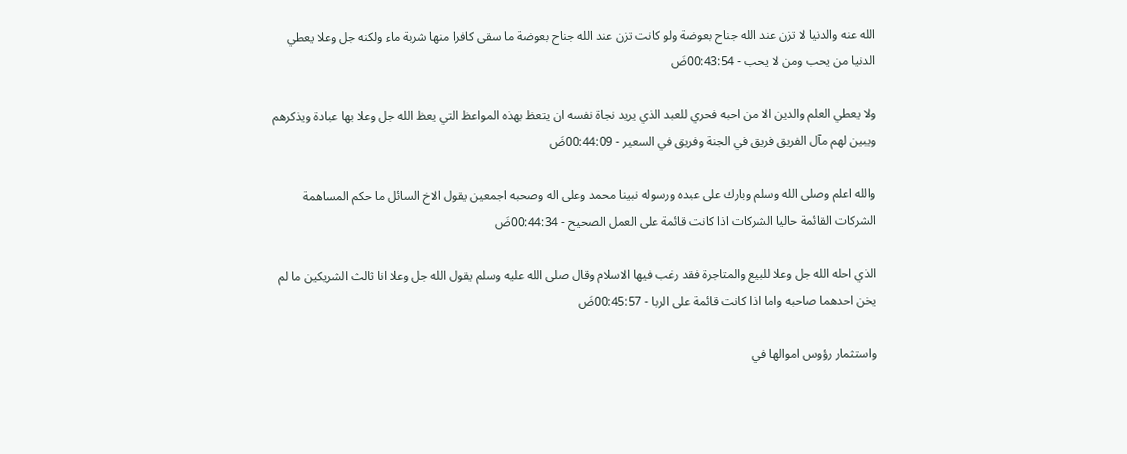الله عنه والدنيا لا تزن عند الله جناح بعوضة ولو كانت تزن عند الله جناح بعوضة ما سقى كافرا منها شربة ماء ولكنه جل وعلا يعطي الدنيا من يحب ومن لا يحب - 00:43:54ضَ

ولا يعطي العلم والدين الا من احبه فحري للعبد الذي يريد نجاة نفسه ان يتعظ بهذه المواعظ التي يعظ الله جل وعلا بها عبادة ويذكرهم ويبين لهم مآل الفريق فريق في الجنة وفريق في السعير - 00:44:09ضَ

والله اعلم وصلى الله وسلم وبارك على عبده ورسوله نبينا محمد وعلى اله وصحبه اجمعين يقول الاخ السائل ما حكم المساهمة الشركات القائمة حاليا الشركات اذا كانت قائمة على العمل الصحيح - 00:44:34ضَ

الذي احله الله جل وعلا للبيع والمتاجرة فقد رغب فيها الاسلام وقال صلى الله عليه وسلم يقول الله جل وعلا انا ثالث الشريكين ما لم يخن احدهما صاحبه واما اذا كانت قائمة على الربا - 00:45:57ضَ

واستثمار رؤوس اموالها في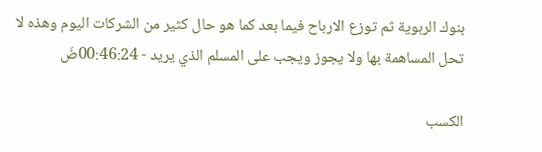بنوك الربوية ثم توزع الارباح فيما بعد كما هو حال كثير من الشركات اليوم وهذه لا تحل المساهمة بها ولا يجوز ويجب على المسلم الذي يريد - 00:46:24ضَ

الكسب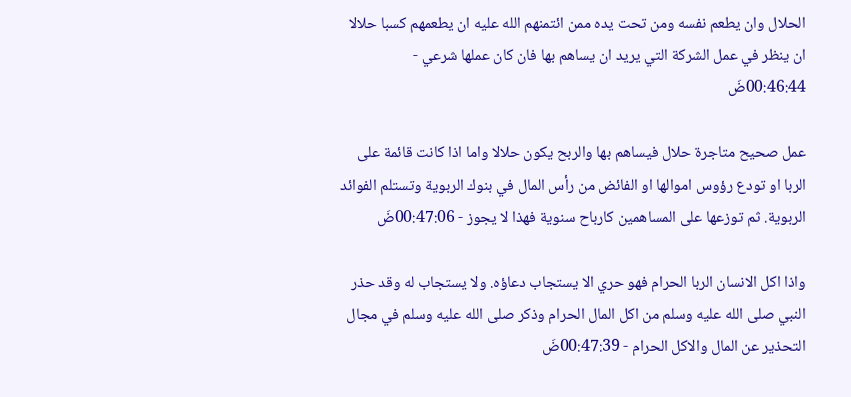الحلال وان يطعم نفسه ومن تحت يده ممن ائتمنهم الله عليه ان يطعمهم كسبا حلالا ان ينظر في عمل الشركة التي يريد ان يساهم بها فان كان عملها شرعي - 00:46:44ضَ

عمل صحيح متاجرة حلال فيساهم بها والربح يكون حلالا واما اذا كانت قائمة على الربا او تودع رؤوس اموالها او الفائض من رأس المال في بنوك الربوية وتستلم الفوائد الربوية. ثم توزعها على المساهمين كارباح سنوية فهذا لا يجوز - 00:47:06ضَ

واذا اكل الانسان الربا الحرام فهو حري الا يستجاب دعاؤه. ولا يستجاب له وقد حذر النبي صلى الله عليه وسلم من اكل المال الحرام وذكر صلى الله عليه وسلم في مجال التحذير عن المال والاكل الحرام - 00:47:39ضَ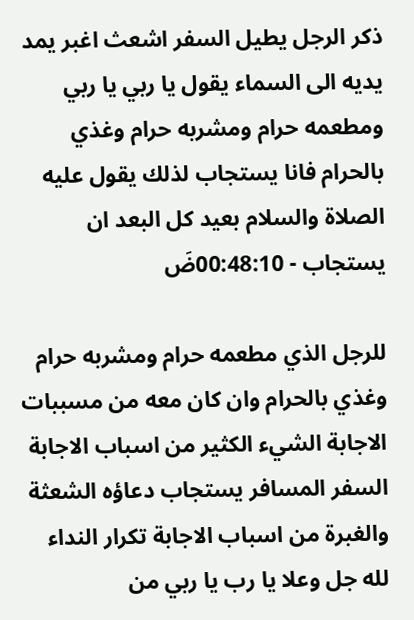ذكر الرجل يطيل السفر اشعث اغبر يمد يديه الى السماء يقول يا ربي يا ربي ومطعمه حرام ومشربه حرام وغذي بالحرام فانا يستجاب لذلك يقول عليه الصلاة والسلام بعيد كل البعد ان يستجاب - 00:48:10ضَ

للرجل الذي مطعمه حرام ومشربه حرام وغذي بالحرام وان كان معه من مسببات الاجابة الشيء الكثير من اسباب الاجابة السفر المسافر يستجاب دعاؤه الشعثة والغبرة من اسباب الاجابة تكرار النداء لله جل وعلا يا رب يا ربي من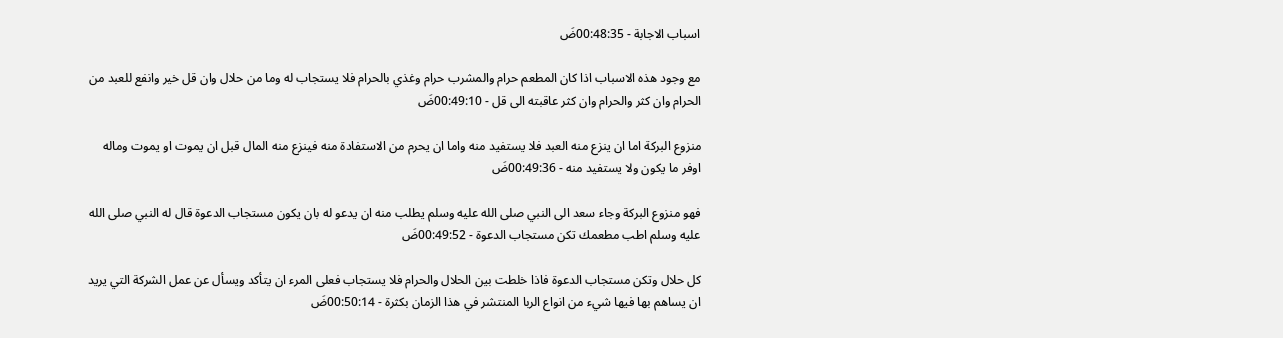اسباب الاجابة - 00:48:35ضَ

مع وجود هذه الاسباب اذا كان المطعم حرام والمشرب حرام وغذي بالحرام فلا يستجاب له وما من حلال وان قل خير وانفع للعبد من الحرام وان كثر والحرام وان كثر عاقبته الى قل - 00:49:10ضَ

منزوع البركة اما ان ينزع منه العبد فلا يستفيد منه واما ان يحرم من الاستفادة منه فينزع منه المال قبل ان يموت او يموت وماله اوفر ما يكون ولا يستفيد منه - 00:49:36ضَ

فهو منزوع البركة وجاء سعد الى النبي صلى الله عليه وسلم يطلب منه ان يدعو له بان يكون مستجاب الدعوة قال له النبي صلى الله عليه وسلم اطب مطعمك تكن مستجاب الدعوة - 00:49:52ضَ

كل حلال وتكن مستجاب الدعوة فاذا خلطت بين الحلال والحرام فلا يستجاب فعلى المرء ان يتأكد ويسأل عن عمل الشركة التي يريد ان يساهم بها فيها شيء من انواع الربا المنتشر في هذا الزمان بكثرة - 00:50:14ضَ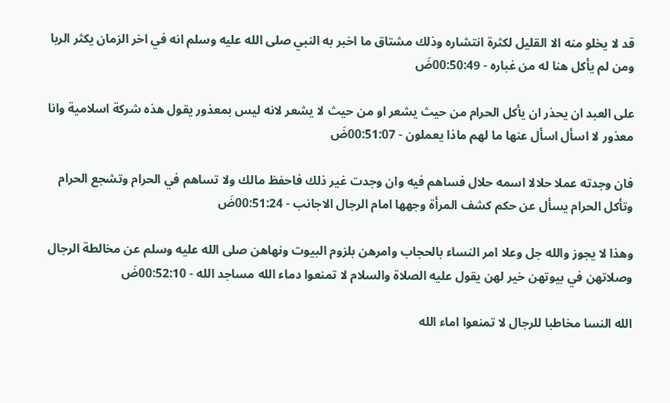قد لا يخلو منه الا القليل لكثرة انتشاره وذلك مشتاق ما اخبر به النبي صلى الله عليه وسلم انه في اخر الزمان يكثر الربا ومن لم يأكل هنا له من غباره - 00:50:49ضَ

على العبد ان يحذر ان يأكل الحرام من حيث يشعر او من حيث لا يشعر لانه ليس بمعذور يقول هذه شركة اسلامية وانا معذور لا اسأل اسأل عنها ما لهم ماذا يعملون - 00:51:07ضَ

فان وجدته عملا حلالا اسمه حلال فساهم فيه وان وجدت غير ذلك فاحفظ مالك ولا تساهم في الحرام وتشجع الحرام وتأكل الحرام يسأل عن حكم كشف المرأة وجهها امام الرجال الاجانب - 00:51:24ضَ

وهذا لا يجوز والله جل وعلا امر النساء بالحجاب وامرهن بلزوم البيوت ونهاهن صلى الله عليه وسلم عن مخالطة الرجال وصلاتهن في بيوتهن خير لهن يقول عليه الصلاة والسلام لا تمنعوا دماء الله مساجد الله - 00:52:10ضَ

الله النسا مخاطبا للرجال لا تمنعوا اماء الله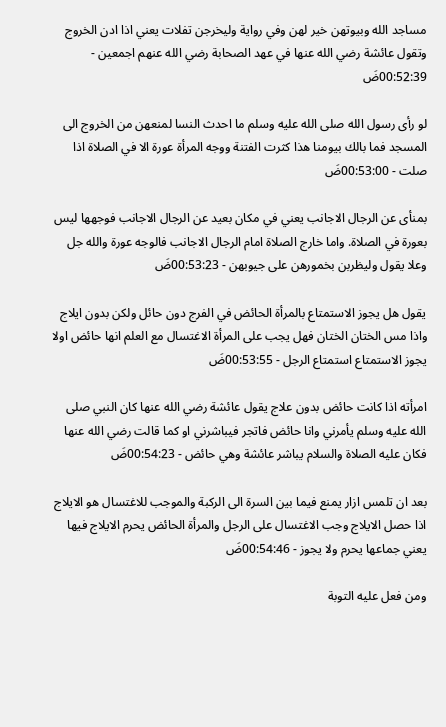مساجد الله وبيوتهن خير لهن وفي رواية وليخرجن تفلات يعني اذا ادن الخروج وتقول عائشة رضي الله عنها في عهد الصحابة رضي الله عنهم اجمعين - 00:52:39ضَ

لو رأى رسول الله صلى الله عليه وسلم ما احدث النسا لمنعهن من الخروج الى المسجد فما بالك بيومنا هذا كثرت الفتنة ووجه المرأة عورة الا في الصلاة اذا صلت - 00:53:00ضَ

بمنأى عن الرجال الاجانب يعني في مكان بعيد عن الرجال الاجانب فوجهها ليس بعورة في الصلاة. واما خارج الصلاة امام الرجال الاجانب فالوجه عورة والله جل وعلا يقول وليظربن بخمورهن على جيوبهن - 00:53:23ضَ

يقول هل يجوز الاستمتاع بالمرأة الحائض في الفرج دون حائل ولكن بدون ايلاج واذا مس الختان الختان فهل يجب على المرأة الاغتسال مع العلم انها حائض اولا يجوز الاستمتاع استمتاع الرجل - 00:53:55ضَ

امرأته اذا كانت حائض بدون علاج يقول عائشة رضي الله عنها كان النبي صلى الله عليه وسلم يأمرني وانا حائض فاتجر فيباشرني او كما قالت رضي الله عنها فكان عليه الصلاة والسلام يباشر عائشة وهي حائض - 00:54:23ضَ

بعد ان تلمس ازار يمنع فيما بين السرة الى الركبة والموجب للاغتسال هو الايلاج اذا حصل الايلاج وجب الاغتسال على الرجل والمرأة الحائض يحرم الايلاج فيها يعني جماعها يحرم ولا يجوز - 00:54:46ضَ

ومن فعل عليه التوبة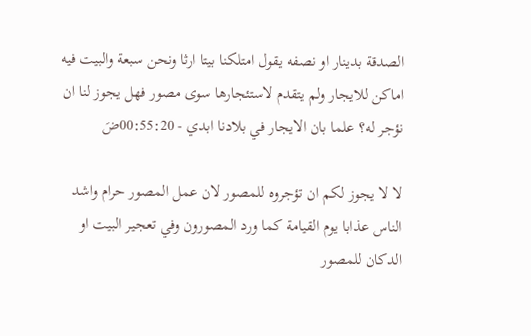الصدقة بدينار او نصفه يقول امتلكنا بيتا ارثا ونحن سبعة والبيت فيه اماكن للايجار ولم يتقدم لاستئجارها سوى مصور فهل يجوز لنا ان نؤجر له؟ علما بان الايجار في بلادنا ابدي - 00:55:20ضَ

لا لا يجوز لكم ان تؤجروه للمصور لان عمل المصور حرام واشد الناس عذابا يوم القيامة كما ورد المصورون وفي تعجير البيت او الدكان للمصور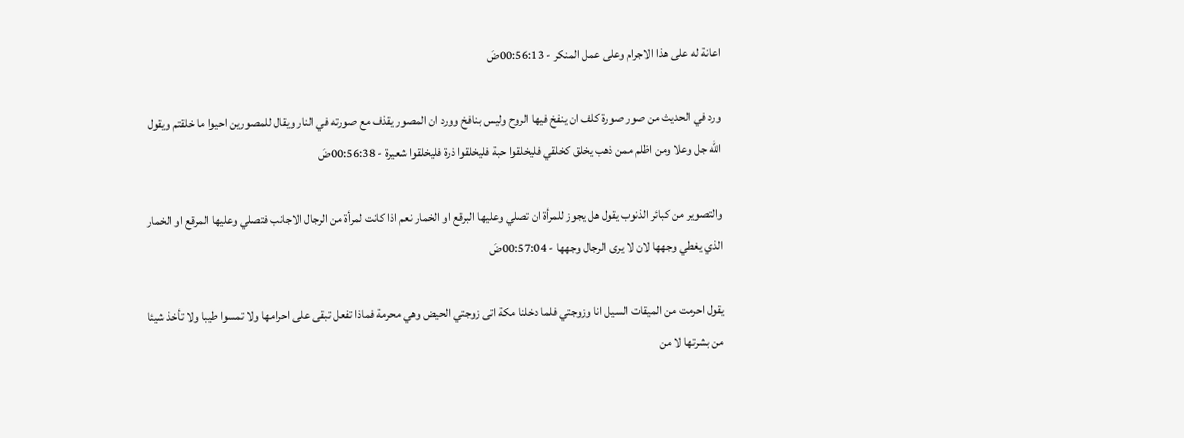اعانة له على هذا الاجرام وعلى عمل المنكر - 00:56:13ضَ

ورد في الحديث من صور صورة كلف ان ينفخ فيها الروح وليس بنافخ وورد ان المصور يقذف مع صورته في النار ويقال للمصورين احيوا ما خلقتم ويقول الله جل وعلا ومن اظلم ممن ذهب يخلق كخلقي فليخلقوا حبة فليخلقوا ذرة فليخلقوا شعيرة - 00:56:38ضَ

والتصوير من كبائر الذنوب يقول هل يجوز للمرأة ان تصلي وعليها البرقع او الخمار نعم اذا كانت لمرأة من الرجال الاجانب فتصلي وعليها المرقع او الخمار الذي يغطي وجهها لان لا يرى الرجال وجهها - 00:57:04ضَ

يقول احرمت من الميقات السيل انا وزوجتي فلما دخلنا مكة اتى زوجتي الحيض وهي محرمة فماذا تفعل تبقى على احرامها ولا تمسوا طيبا ولا تأخذ شيئا من بشرتها لا من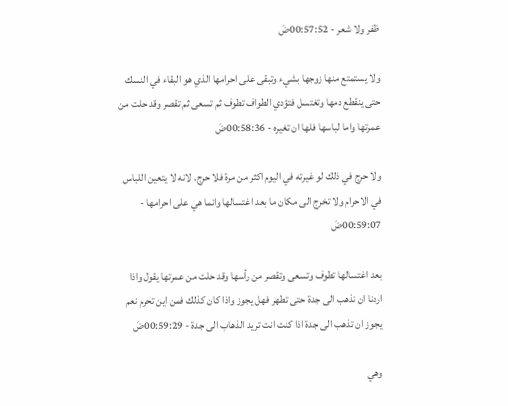ظفر ولا شعر - 00:57:52ضَ

ولا يستمتع منها زوجها بشيء وتبقى على احرامها الذي هو البقاء في النسك حتى ينقطع دمها وتغتسل فتؤدي الطواف تطوف ثم تسعى ثم تقصر وقد حلت من عمرتها واما لباسها فلها ان تغيره - 00:58:36ضَ

ولا حرج في ذلك لو غيرته في اليوم اكثر من مرة فلا حرج. لانه لا يتعين اللباس في الاحرام ولا تخرج الى مكان ما بعد اغتسالها وانما هي على احرامها - 00:59:07ضَ

بعد اغتسالها تطوف وتسعى وتقصر من رأسها وقد حلت من عمرتها يقول واذا اردنا ان نذهب الى جدة حتى تطهر فهل يجوز واذا كان كذلك فمن اين تحرم نعم يجوز ان تذهب الى جدة اذا كنت انت تريد الذهاب الى جدة - 00:59:29ضَ

وهي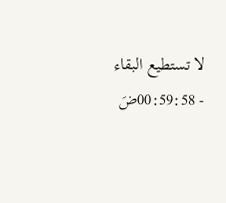لا تستطيع البقاء - 00:59:58ضَ